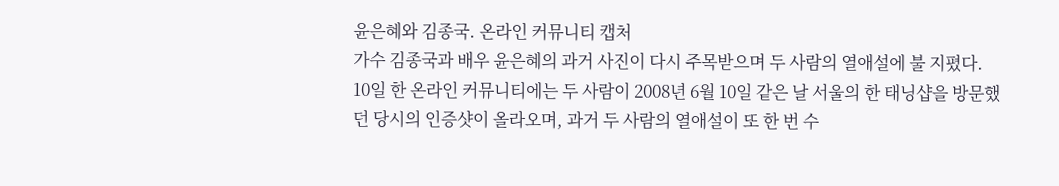윤은혜와 김종국. 온라인 커뮤니티 캡처
가수 김종국과 배우 윤은혜의 과거 사진이 다시 주목받으며 두 사람의 열애설에 불 지폈다.
10일 한 온라인 커뮤니티에는 두 사람이 2008년 6월 10일 같은 날 서울의 한 태닝샵을 방문했던 당시의 인증샷이 올라오며, 과거 두 사람의 열애설이 또 한 번 수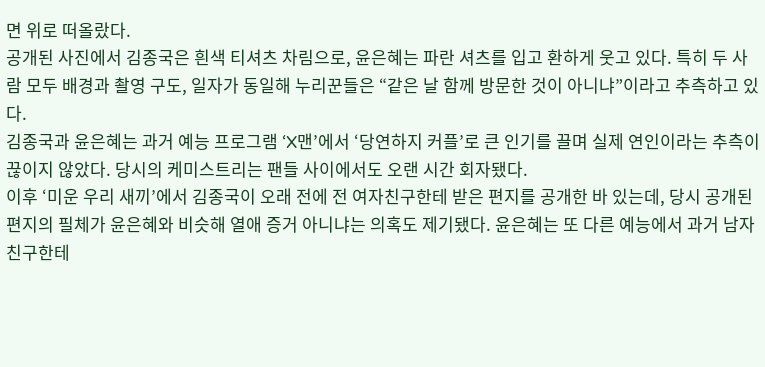면 위로 떠올랐다.
공개된 사진에서 김종국은 흰색 티셔츠 차림으로, 윤은혜는 파란 셔츠를 입고 환하게 웃고 있다. 특히 두 사람 모두 배경과 촬영 구도, 일자가 동일해 누리꾼들은 “같은 날 함께 방문한 것이 아니냐”이라고 추측하고 있다.
김종국과 윤은혜는 과거 예능 프로그램 ‘X맨’에서 ‘당연하지 커플’로 큰 인기를 끌며 실제 연인이라는 추측이 끊이지 않았다. 당시의 케미스트리는 팬들 사이에서도 오랜 시간 회자됐다.
이후 ‘미운 우리 새끼’에서 김종국이 오래 전에 전 여자친구한테 받은 편지를 공개한 바 있는데, 당시 공개된 편지의 필체가 윤은혜와 비슷해 열애 증거 아니냐는 의혹도 제기됐다. 윤은혜는 또 다른 예능에서 과거 남자친구한테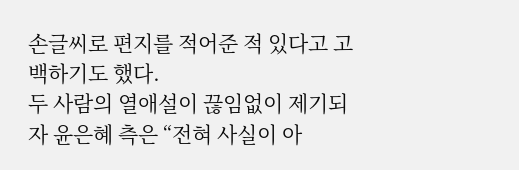손글씨로 편지를 적어준 적 있다고 고백하기도 했다.
두 사람의 열애설이 끊임없이 제기되자 윤은혜 측은 “전혀 사실이 아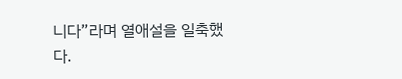니다”라며 열애설을 일축했다.